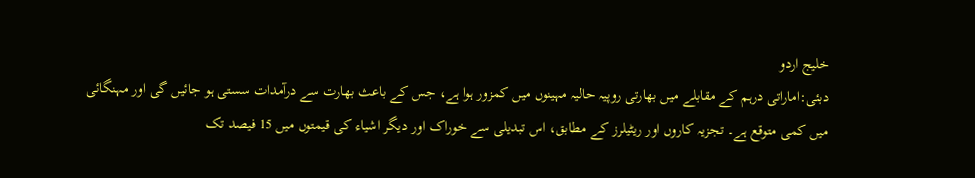خلیج اردو
دبئی:اماراتی درہم کے مقابلے میں بھارتی روپیہ حالیہ مہینوں میں کمزور ہوا ہے، جس کے باعث بھارت سے درآمدات سستی ہو جائیں گی اور مہنگائی میں کمی متوقع ہے۔ تجزیہ کاروں اور ریٹیلرز کے مطابق، اس تبدیلی سے خوراک اور دیگر اشیاء کی قیمتوں میں 15 فیصد تک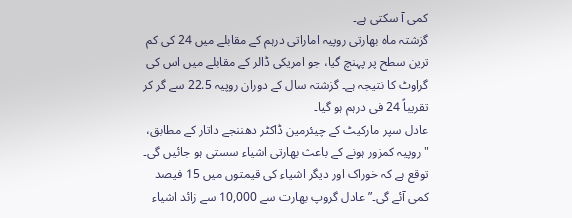کمی آ سکتی ہے۔
گزشتہ ماہ بھارتی روپیہ اماراتی درہم کے مقابلے میں 24 کی کم ترین سطح پر پہنچ گیا، جو امریکی ڈالر کے مقابلے میں اس کی گراوٹ کا نتیجہ ہے۔ گزشتہ سال کے دوران روپیہ 22.5 سے گر کر تقریباً 24 فی درہم ہو گیا۔
عادل سپر مارکیٹ کے چیئرمین ڈاکٹر دھننجے داتار کے مطابق، "روپیہ کمزور ہونے کے باعث بھارتی اشیاء سستی ہو جائیں گی۔ توقع ہے کہ خوراک اور دیگر اشیاء کی قیمتوں میں 15 فیصد کمی آئے گی۔” عادل گروپ بھارت سے 10,000 سے زائد اشیاء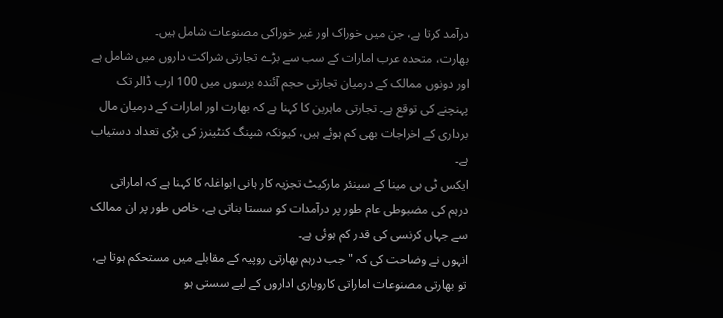درآمد کرتا ہے، جن میں خوراک اور غیر خوراکی مصنوعات شامل ہیں۔
بھارت، متحدہ عرب امارات کے سب سے بڑے تجارتی شراکت داروں میں شامل ہے اور دونوں ممالک کے درمیان تجارتی حجم آئندہ برسوں میں 100 ارب ڈالر تک پہنچنے کی توقع ہے۔ تجارتی ماہرین کا کہنا ہے کہ بھارت اور امارات کے درمیان مال برداری کے اخراجات بھی کم ہوئے ہیں، کیونکہ شپنگ کنٹینرز کی بڑی تعداد دستیاب ہے۔
ایکس ٹی بی مینا کے سینئر مارکیٹ تجزیہ کار ہانی ابواغلہ کا کہنا ہے کہ اماراتی درہم کی مضبوطی عام طور پر درآمدات کو سستا بناتی ہے، خاص طور پر ان ممالک سے جہاں کرنسی کی قدر کم ہوئی ہے۔
انہوں نے وضاحت کی کہ "جب درہم بھارتی روپیہ کے مقابلے میں مستحکم ہوتا ہے، تو بھارتی مصنوعات اماراتی کاروباری اداروں کے لیے سستی ہو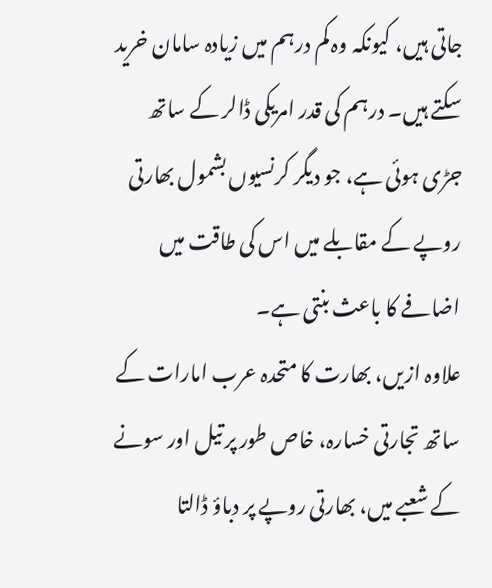جاتی ہیں، کیونکہ وہ کم درہم میں زیادہ سامان خرید سکتے ہیں۔ درہم کی قدر امریکی ڈالر کے ساتھ جڑی ہوئی ہے، جو دیگر کرنسیوں بشمول بھارتی روپے کے مقابلے میں اس کی طاقت میں اضافے کا باعث بنتی ہے۔
علاوہ ازیں، بھارت کا متحدہ عرب امارات کے ساتھ تجارتی خسارہ، خاص طور پر تیل اور سونے کے شعبے میں، بھارتی روپے پر دباؤ ڈالتا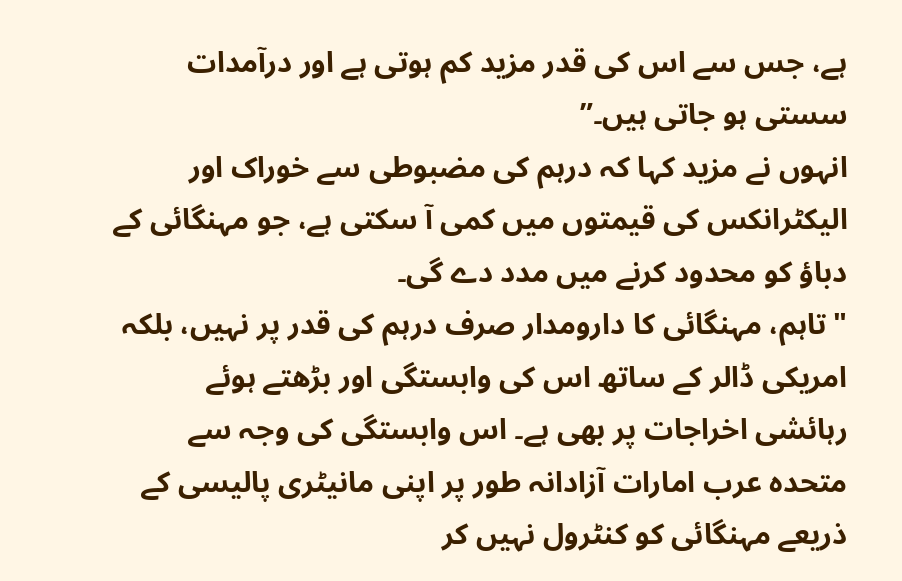ہے، جس سے اس کی قدر مزید کم ہوتی ہے اور درآمدات سستی ہو جاتی ہیں۔”
انہوں نے مزید کہا کہ درہم کی مضبوطی سے خوراک اور الیکٹرانکس کی قیمتوں میں کمی آ سکتی ہے، جو مہنگائی کے دباؤ کو محدود کرنے میں مدد دے گی۔
"تاہم، مہنگائی کا دارومدار صرف درہم کی قدر پر نہیں، بلکہ امریکی ڈالر کے ساتھ اس کی وابستگی اور بڑھتے ہوئے رہائشی اخراجات پر بھی ہے۔ اس وابستگی کی وجہ سے متحدہ عرب امارات آزادانہ طور پر اپنی مانیٹری پالیسی کے ذریعے مہنگائی کو کنٹرول نہیں کر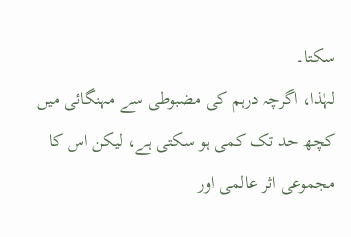سکتا۔
لہٰذا، اگرچہ درہم کی مضبوطی سے مہنگائی میں کچھ حد تک کمی ہو سکتی ہے، لیکن اس کا مجموعی اثر عالمی اور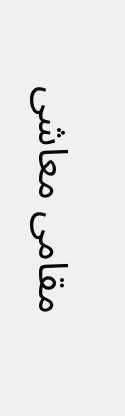مقامی معاشی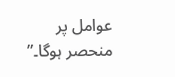عوامل پر منحصر ہوگا۔”